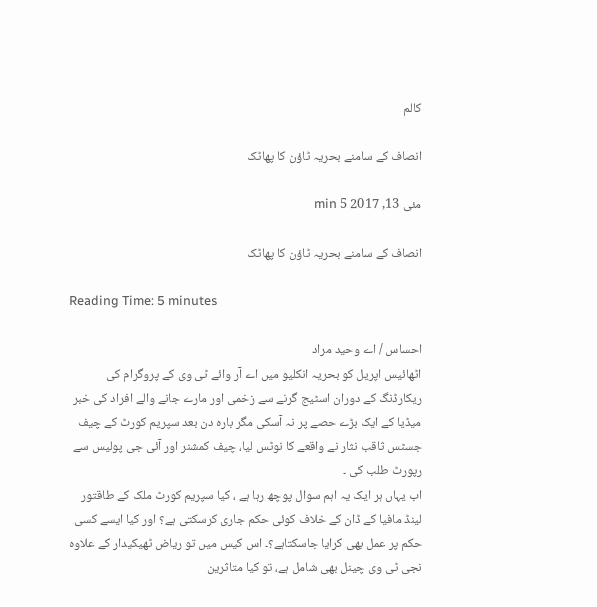کالم

انصاف کے سامنے بحریہ ٹاؤن کا پھاٹک

مئی 13, 2017 5 min

انصاف کے سامنے بحریہ ٹاؤن کا پھاٹک

Reading Time: 5 minutes

احساس / اے وحید مراد
اٹھائیس اپریل کو بحریہ انکلیو میں اے آر وائے ٹی وی کے پروگرام کی ریکارڈنگ کے دوران اسٹیج گرنے سے زخمی اور مارے جانے والے افراد کی خبر میڈیا کے ایک بڑے حصے پر نہ آسکی مگر بارہ دن بعد سپریم کورٹ کے چیف جسٹس ثاقب نثار نے واقعے کا نوٹس لیا، چیف کمشنر اور آئی جی پولیس سے رپورٹ طلب کی ۔
اب یہاں ہر ایک یہ اہم سوال پوچھ رہا ہے ، کیا سپریم کورٹ ملک کے طاقتور لینڈ مافیا کے ڈان کے خلاف کوئی حکم جاری کرسکتی ہے؟ اور کیا ایسے کسی حکم پر عمل بھی کرایا جاسکتاہے؟۔ اس کیس میں تو ریاض ٹھیکیدار کے علاوہ نجی ٹی وی چینل بھی شامل ہے، تو کیا متاثرین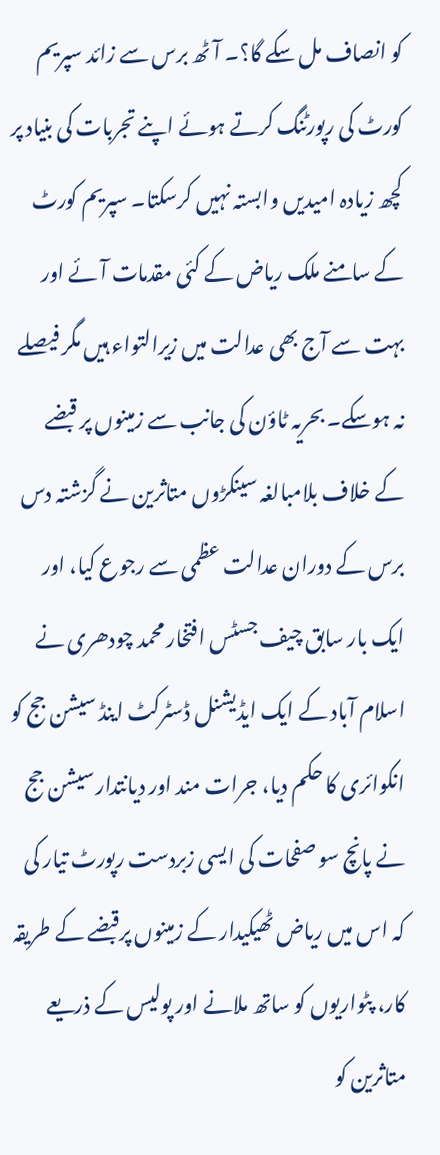کو انصاف مل سکے گا؟۔ آٹھ برس سے زائد سپریم کورٹ کی رپورٹنگ کرتے ہوئے اپنے تجربات کی بنیاد پر کچھ زیادہ امیدیں وابستہ نہیں کرسکتا۔ سپریم کورٹ کے سامنے ملک ریاض کے کئی مقدمات آئے اور بہت سے آج بھی عدالت میں زیرالتواء ہیں مگر فیصلے نہ ہوسکے۔ بحریہ ٹاؤن کی جانب سے زمینوں پر قبضے کے خلاف بلامبالغہ سینکڑوں متاثرین نے گزشتہ دس برس کے دوران عدالت عظمی سے رجوع کیا، اور ایک بار سابق چیف جسٹس افتخار محمد چودھری نے اسلام آباد کے ایک ایڈیشنل ڈسٹرکٹ اینڈ سیشن جج کو انکوائری کا حکم دیا، جرات مند اور دیانتدار سیشن جج نے پانچ سو صفحات کی ایسی زبردست رپورٹ تیار کی کہ اس میں ریاض ٹھیکیدار کے زمینوں پرقبضے کے طریقہ کار، پٹواریوں کو ساتھ ملانے اور پولیس کے ذریعے متاثرین کو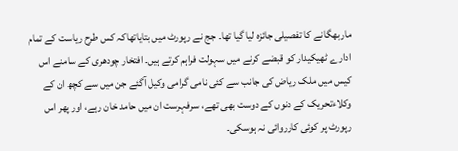ماربھگانے کا تفصیلی جائزہ لیا گیا تھا۔ جج نے رپورٹ میں بتایاتھاکہ کس طرح ریاست کے تمام ادارے ٹھیکیدار کو قبضے کرنے میں سہولت فراہم کرتے ہیں۔ افتخار چودھری کے سامنے اس کیس میں ملک ریاض کی جانب سے کئی نامی گرامی وکیل آگئے جن میں سے کچھ ان کے وکلاءتحریک کے دنوں کے دوست بھی تھے، سرفہرست ان میں حامد خان رہے، اور پھر اس رپورٹ پر کوئی کارروائی نہ ہوسکی۔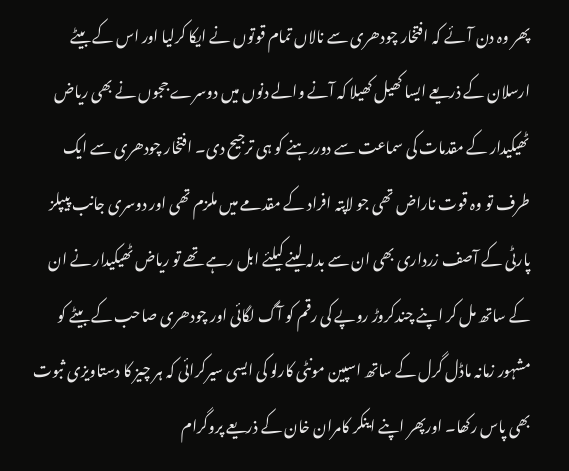پھر وہ دن آئے کہ افتخار چودھری سے نالاں تمام قوتوں نے ایکا کرلیا اور اس کے بیٹے ارسلان کے ذریعے ایسا کھیل کھیلا کہ آنے والے دنوں میں دوسرے ججوں نے بھی ریاض ٹھیکیدار کے مقدمات کی سماعت سے دوررہنے کو ہی ترجیح دی۔ افتخار چودھری سے ایک طرف تو وہ قوت ناراض تھی جو لاپتہ افراد کے مقدمے میں ملزم تھی اور دوسری جانب پیپلز پارٹی کے آصف زرداری بھی ان سے بدلہ لینے کیلئے ابل رہے تھے تو ریاض ٹھیکیدار نے ان کے ساتھ مل کر اپنے چندکروڑ روپے کی رقم کو آگ لگائی اور چودھری صاحب کے بیٹے کو مشہور زمانہ ماڈل گرل کے ساتھ اسپین مونٹی کارلو کی ایسی سیرکرائی کہ ہر چیز کا دستاویزی ثبوت بھی پاس رکھا۔ اورپھر اپنے اینکر کامران خان کے ذریعے پروگرام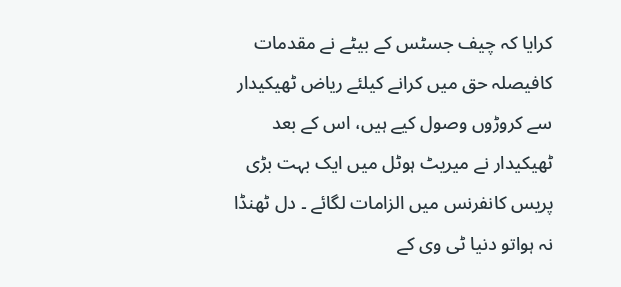کرایا کہ چیف جسٹس کے بیٹے نے مقدمات کافیصلہ حق میں کرانے کیلئے ریاض ٹھیکیدار سے کروڑوں وصول کیے ہیں، اس کے بعد ٹھیکیدار نے میریٹ ہوٹل میں ایک بہت بڑی پریس کانفرنس میں الزامات لگائے ۔ دل ٹھنڈا نہ ہواتو دنیا ٹی وی کے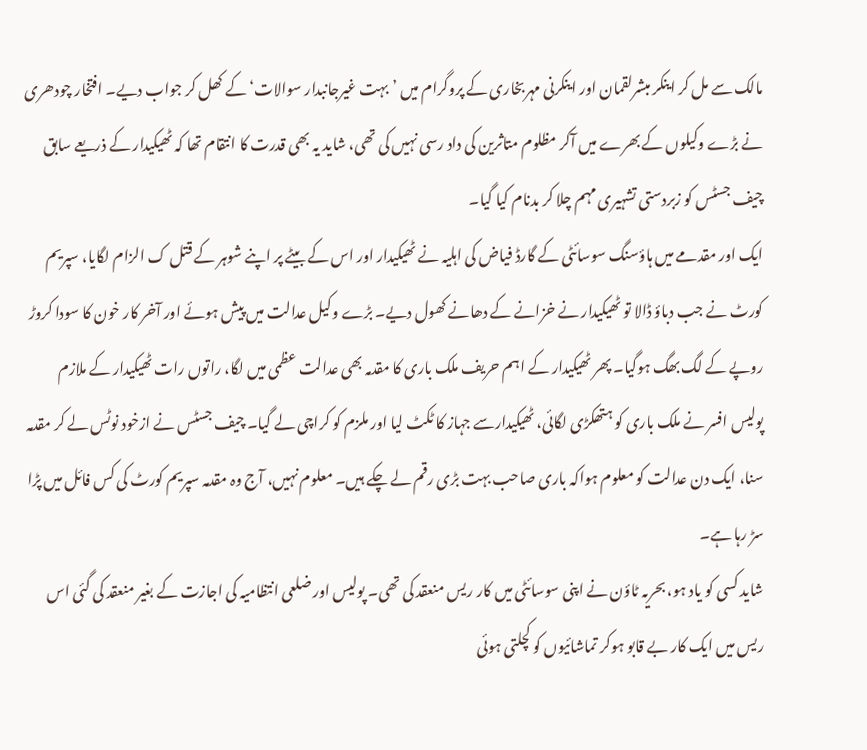مالک سے مل کر اینکر مبشرلقمان اور اینکرنی مہربخاری کے پروگرام میں ’بہت غیرجانبدار سوالات‘ کے کھل کر جواب دیے۔ افتخار چودھری نے بڑے وکیلوں کے بھرے میں آکر مظلوم متاثرین کی داد رسی نہیں کی تھی، شاید یہ بھی قدرت کا انتقام تھا کہ ٹھیکیدار کے ذریعے سابق چیف جسٹس کو زبردستی تشہیری مہم چلا کر بدنام کیا گیا۔
ایک اور مقدمے میں ہاؤسنگ سوسائٹی کے گارڈ فیاض کی اہلیہ نے ٹھیکیدار اور اس کے بیٹے پر اپنے شوہر کے قتل ک الزام لگایا، سپریم کورٹ نے جب دباؤ ڈالا تو ٹھیکیدار نے خزانے کے دھانے کھول دیے۔ بڑے وکیل عدالت میں پیش ہوئے اور آخر کار خون کا سودا کروڑ روپے کے لگ بھگ ہوگیا۔ پھر ٹھیکیدار کے اہم حریف ملک باری کا مقدمہ بھی عدالت عظمی میں لگا، راتوں رات ٹھیکیدار کے ملازم پولیس افسر نے ملک باری کو ہتھکڑی لگائی، ٹھیکیدارسے جہاز کا ٹکٹ لیا اور ملزم کو کراچی لے گیا۔ چیف جسٹس نے ازخود نوٹس لے کر مقدمہ سنا، ایک دن عدالت کو معلوم ہواکہ باری صاحب بہت بڑی رقم لے چکے ہیں۔ معلوم نہیں، آج وہ مقدمہ سپریم کورٹ کی کس فائل میں پڑا سڑ رہا ہے۔
شاید کسی کو یاد ہو، بحریہ ٹاؤن نے اپنی سوسائٹی میں کار ریس منعقد کی تھی۔ پولیس اور ضلعی انتظامیہ کی اجازت کے بغیر منعقد کی گئی اس ریس میں ایک کار بے قابو ہوکر تماشائیوں کو کچلتی ہوئی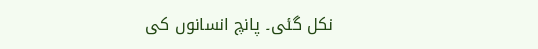نکل گئی۔ پانچ انسانوں کی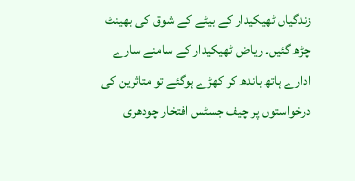زندگیاں ٹھیکیدار کے بیٹے کے شوق کی بھینٹ چڑھ گئیں۔ ریاض ٹھیکیدار کے سامنے سارے ادارے ہاتھ باندھ کر کھڑے ہوگئے تو متاثرین کی درخواستوں پر چیف جسٹس افتخار چودھری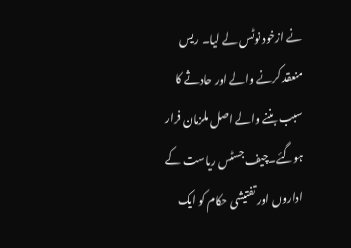نے ازخود نوٹس لے لیا۔ ریس منعقد کرنے والے اور حادثے کا سبب بننے والے اصل ملزمان فرار ہوگئے۔چیف جسٹس ریاست کے اداروں اور تفتیشی حکام کو ایک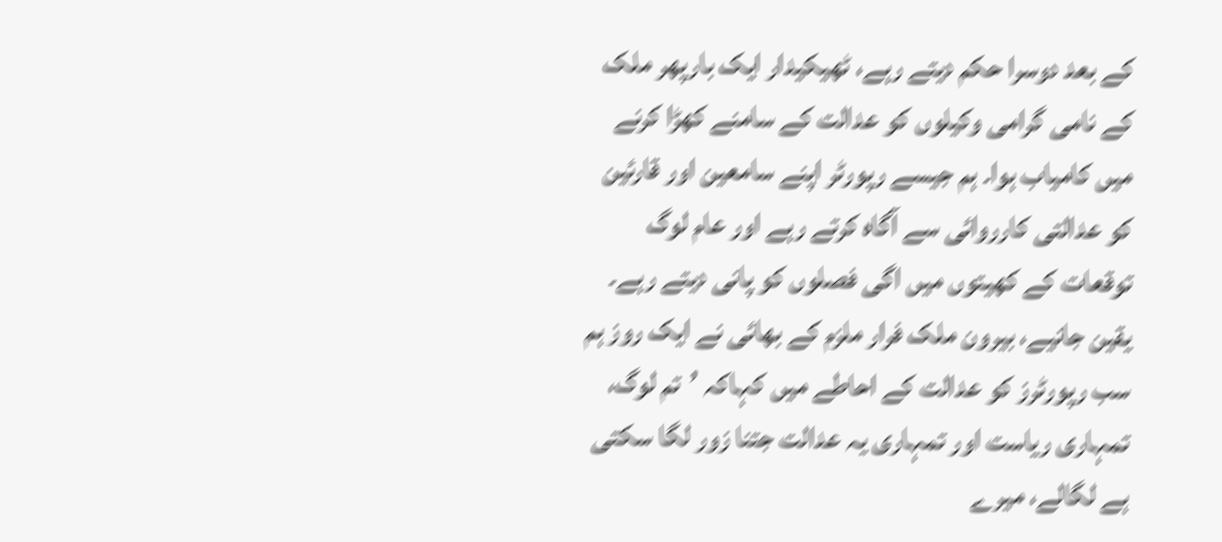کے بعد دوسرا حکم دیتے رہے، ٹھیکیدار ایک بارپھر ملک کے نامی گرامی وکیلوں کو عدالت کے سامنے کھڑا کرنے میں کامیاب ہوا۔ ہم جیسے رپورٹر اپنے سامعین اور قارئین کو عدالتی کارروائی سے آگاہ کرتے رہے اور عام لوگ توقعات کے کھیتوں میں اگی فصلوں کو پانی دیتے رہے۔ یقین جانیے، بیرون ملک فرار ملزم کے بھائی نے ایک روز ہم سب رپورٹرز کو عدالت کے احاطے میں کہاکہ ’تم لوگ، تمہاری ریاست اور تمہاری یہ عدالت جتنا زور لگا سکتی ہے لگالے، میرے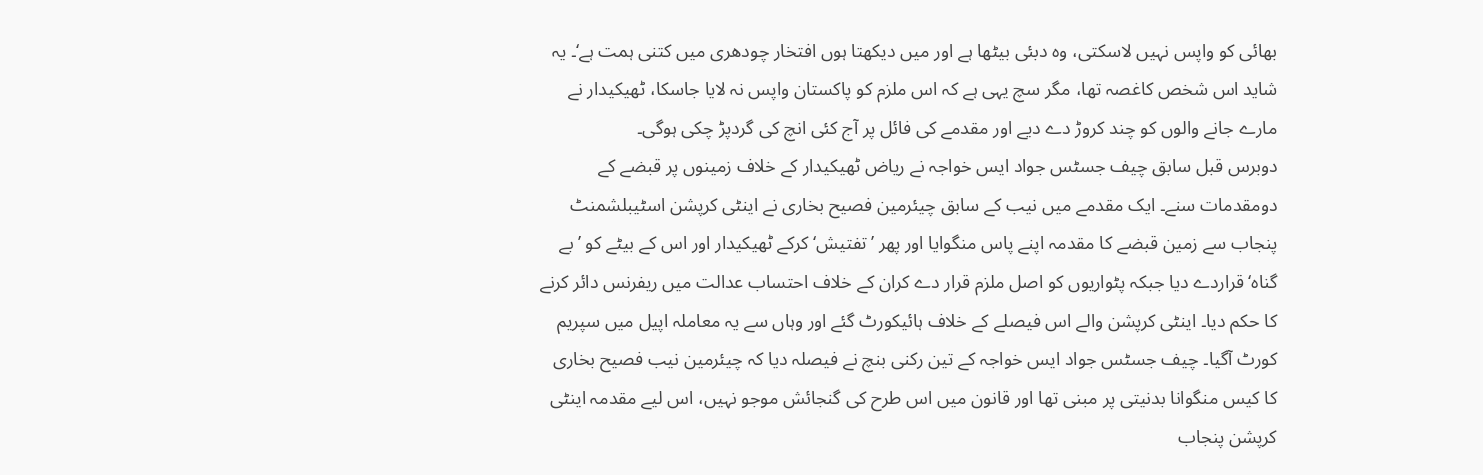بھائی کو واپس نہیں لاسکتی، وہ دبئی بیٹھا ہے اور میں دیکھتا ہوں افتخار چودھری میں کتنی ہمت ہے‘۔ یہ شاید اس شخص کاغصہ تھا، مگر سچ یہی ہے کہ اس ملزم کو پاکستان واپس نہ لایا جاسکا، ٹھیکیدار نے مارے جانے والوں کو چند کروڑ دے دیے اور مقدمے کی فائل پر آج کئی انچ کی گردپڑ چکی ہوگی۔
دوبرس قبل سابق چیف جسٹس جواد ایس خواجہ نے ریاض ٹھیکیدار کے خلاف زمینوں پر قبضے کے دومقدمات سنے۔ ایک مقدمے میں نیب کے سابق چیئرمین فصیح بخاری نے اینٹی کرپشن اسٹیبلشمنٹ پنجاب سے زمین قبضے کا مقدمہ اپنے پاس منگوایا اور پھر ’تفتیش‘ کرکے ٹھیکیدار اور اس کے بیٹے کو ’بے گناہ‘ قراردے دیا جبکہ پٹواریوں کو اصل ملزم قرار دے کران کے خلاف احتساب عدالت میں ریفرنس دائر کرنے کا حکم دیا۔ اینٹی کرپشن والے اس فیصلے کے خلاف ہائیکورٹ گئے اور وہاں سے یہ معاملہ اپیل میں سپریم کورٹ آگیا۔ چیف جسٹس جواد ایس خواجہ کے تین رکنی بنچ نے فیصلہ دیا کہ چیئرمین نیب فصیح بخاری کا کیس منگوانا بدنیتی پر مبنی تھا اور قانون میں اس طرح کی گنجائش موجو نہیں، اس لیے مقدمہ اینٹی کرپشن پنجاب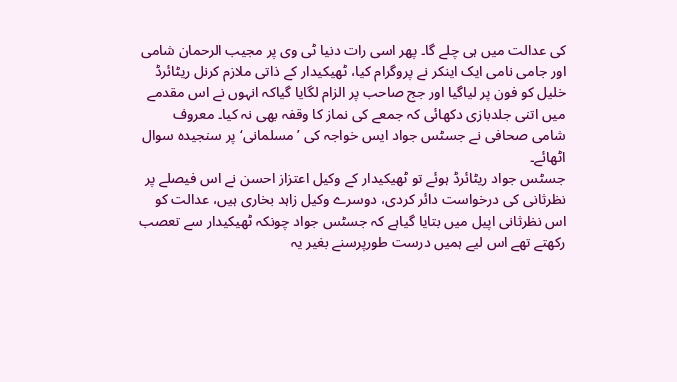کی عدالت میں ہی چلے گا۔ پھر اسی رات دنیا ٹی وی پر مجیب الرحمان شامی اور جامی نامی ایک اینکر نے پروگرام کیا، ٹھیکیدار کے ذاتی ملازم کرنل ریٹائرڈ خلیل کو فون پر لیاگیا اور جج صاحب پر الزام لگایا گیاکہ انہوں نے اس مقدمے میں اتنی جلدبازی دکھائی کہ جمعے کی نماز کا وقفہ بھی نہ کیا۔ معروف شامی صحافی نے جسٹس جواد ایس خواجہ کی ’مسلمانی‘ پر سنجیدہ سوال اٹھائے۔
جسٹس جواد ریٹائرڈ ہوئے تو ٹھیکیدار کے وکیل اعتزاز احسن نے اس فیصلے پر نظرثانی کی درخواست دائر کردی، دوسرے وکیل زاہد بخاری ہیں، عدالت کو اس نظرثانی اپیل میں بتایا گیاہے کہ جسٹس جواد چونکہ ٹھیکیدار سے تعصب رکھتے تھے اس لیے ہمیں درست طورپرسنے بغیر یہ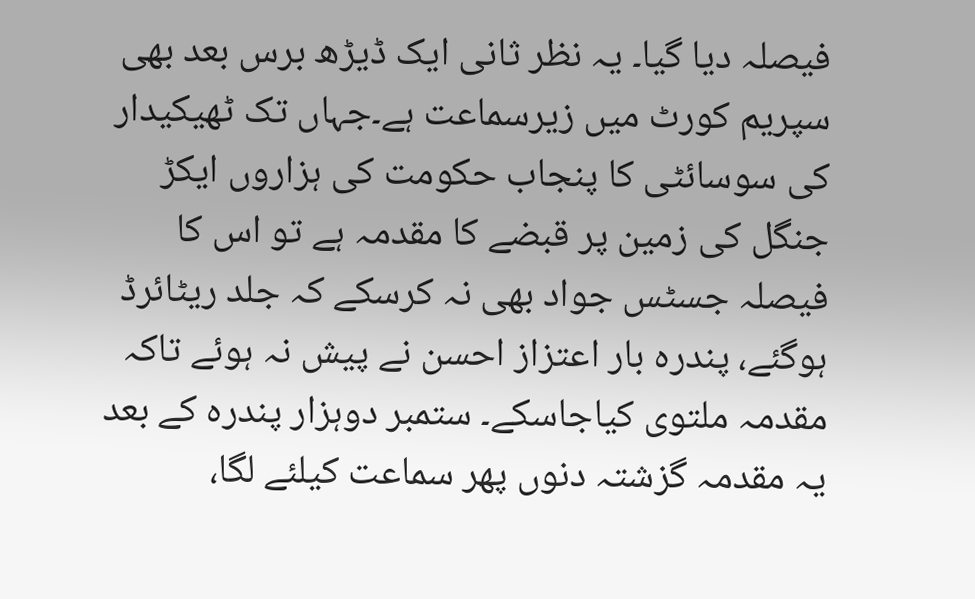فیصلہ دیا گیا۔ یہ نظر ثانی ایک ڈیڑھ برس بعد بھی سپریم کورٹ میں زیرسماعت ہے۔جہاں تک ٹھیکیدار کی سوسائٹی کا پنجاب حکومت کی ہزاروں ایکڑ جنگل کی زمین پر قبضے کا مقدمہ ہے تو اس کا فیصلہ جسٹس جواد بھی نہ کرسکے کہ جلد ریٹائرڈ ہوگئے، پندرہ بار اعتزاز احسن نے پیش نہ ہوئے تاکہ مقدمہ ملتوی کیاجاسکے۔ ستمبر دوہزار پندرہ کے بعد یہ مقدمہ گزشتہ دنوں پھر سماعت کیلئے لگا،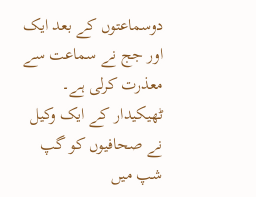دوسماعتوں کے بعد ایک اور جج نے سماعت سے معذرت کرلی ہے۔ ٹھیکیدار کے ایک وکیل نے صحافیوں کو گپ شپ میں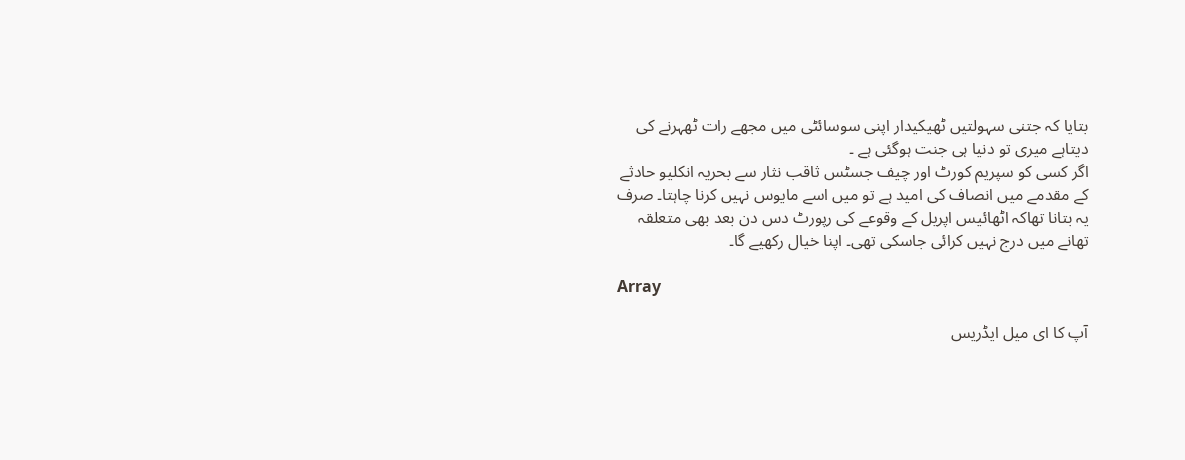بتایا کہ جتنی سہولتیں ٹھیکیدار اپنی سوسائٹی میں مجھے رات ٹھہرنے کی دیتاہے میری تو دنیا ہی جنت ہوگئی ہے ۔
اگر کسی کو سپریم کورٹ اور چیف جسٹس ثاقب نثار سے بحریہ انکلیو حادثے کے مقدمے میں انصاف کی امید ہے تو میں اسے مایوس نہیں کرنا چاہتا۔ صرف یہ بتانا تھاکہ اٹھائیس اپریل کے وقوعے کی رپورٹ دس دن بعد بھی متعلقہ تھانے میں درج نہیں کرائی جاسکی تھی۔ اپنا خیال رکھیے گا۔

Array

آپ کا ای میل ایڈریس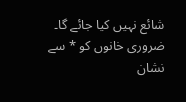شائع نہیں کیا جائے گا۔ ضروری خانوں کو * سے نشان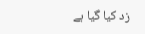زد کیا گیا ہے